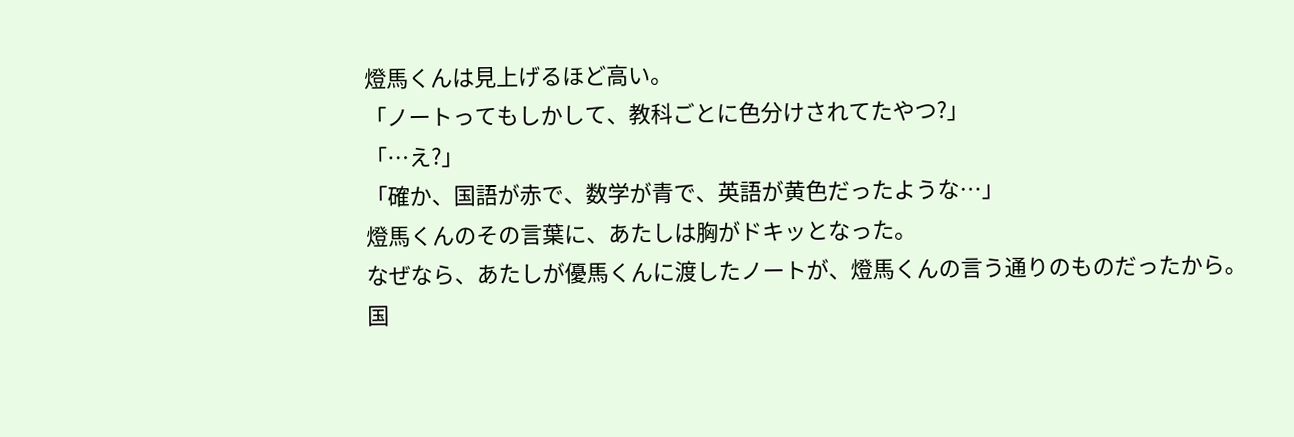燈馬くんは見上げるほど高い。
「ノートってもしかして、教科ごとに色分けされてたやつ?」
「…え?」
「確か、国語が赤で、数学が青で、英語が黄色だったような…」
燈馬くんのその言葉に、あたしは胸がドキッとなった。
なぜなら、あたしが優馬くんに渡したノートが、燈馬くんの言う通りのものだったから。
国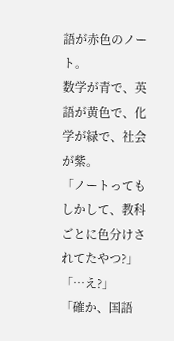語が赤色のノート。
数学が青で、英語が黄色で、化学が緑で、社会が紫。
「ノートってもしかして、教科ごとに色分けされてたやつ?」
「…え?」
「確か、国語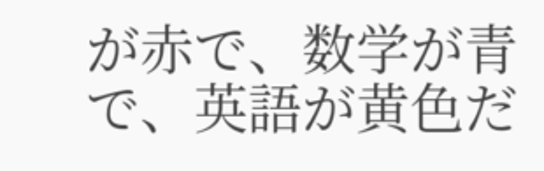が赤で、数学が青で、英語が黄色だ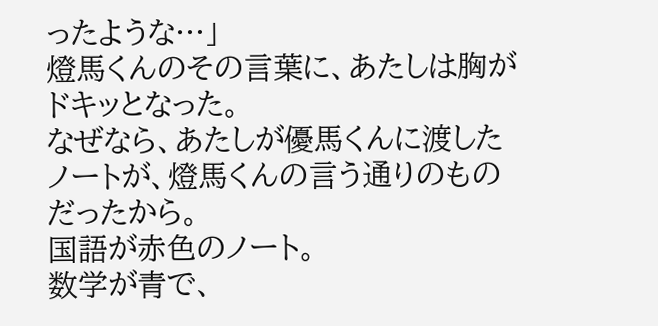ったような…」
燈馬くんのその言葉に、あたしは胸がドキッとなった。
なぜなら、あたしが優馬くんに渡したノートが、燈馬くんの言う通りのものだったから。
国語が赤色のノート。
数学が青で、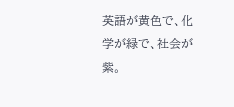英語が黄色で、化学が緑で、社会が紫。